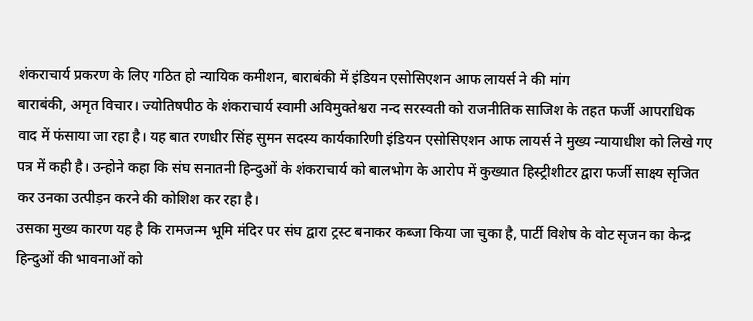शंकराचार्य प्रकरण के लिए गठित हो न्यायिक कमीशन, बाराबंकी में इंडियन एसोसिएशन आफ लायर्स ने की मांग
बाराबंकी, अमृत विचार। ज्योतिषपीठ के शंकराचार्य स्वामी अविमुक्तेश्वरा नन्द सरस्वती को राजनीतिक साजिश के तहत फर्जी आपराधिक वाद में फंसाया जा रहा है। यह बात रणधीर सिंह सुमन सदस्य कार्यकारिणी इंडियन एसोसिएशन आफ लायर्स ने मुख्य न्यायाधीश को लिखे गए पत्र में कही है। उन्होने कहा कि संघ सनातनी हिन्दुओं के शंकराचार्य को बालभोग के आरोप में कुख्यात हिस्ट्रीशीटर द्वारा फर्जी साक्ष्य सृजित कर उनका उत्पीड़न करने की कोशिश कर रहा है।
उसका मुख्य कारण यह है कि रामजन्म भूमि मंदिर पर संघ द्वारा ट्रस्ट बनाकर कब्जा किया जा चुका है, पार्टी विशेष के वोट सृजन का केन्द्र हिन्दुओं की भावनाओं को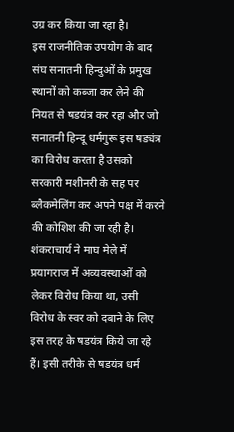उग्र कर किया जा रहा है।
इस राजनीतिक उपयोग के बाद संघ सनातनी हिन्दुओं के प्रमुख स्थानों को कब्जा कर लेने की नियत से षडयंत्र कर रहा और जो सनातनी हिन्दू धर्मगुरू इस षड्यंत्र का विरोध करता है उसको सरकारी मशीनरी के सह पर ब्लैकमेलिंग कर अपने पक्ष में करने की कोशिश की जा रही है।
शंकराचार्य ने माघ मेले में प्रयागराज में अव्यवस्थाओं को लेकर विरोध किया था, उसी विरोध के स्वर को दबाने के लिए इस तरह के षडयंत्र किये जा रहे हैं। इसी तरीके से षडयंत्र धर्म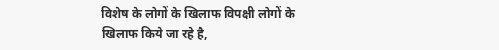विशेष के लोगों के खिलाफ विपक्षी लोगों के खिलाफ किये जा रहे है,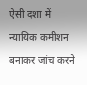ऐसी दशा में न्यायिक कमीशन बनाकर जांच करने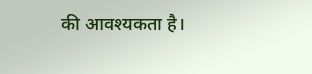की आवश्यकता है।